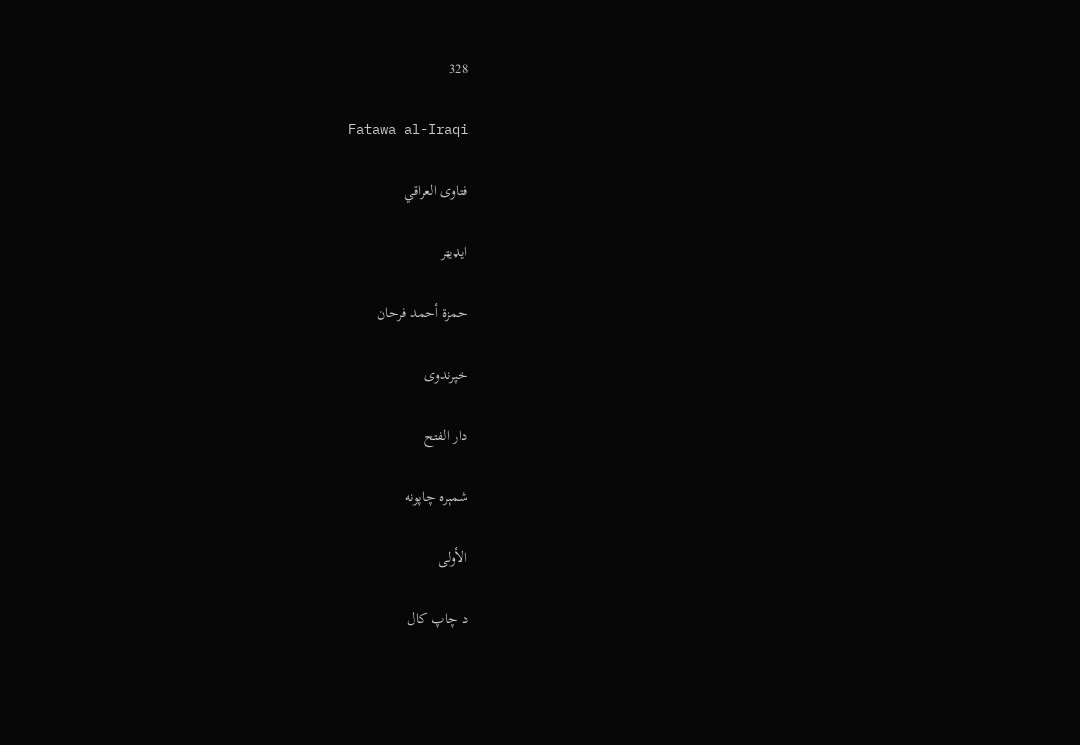328

Fatawa al-Iraqi

فتاوى العراقي

ایډیټر

حمزة أحمد فرحان

خپرندوی

دار الفتح

شمېره چاپونه

الأولى

د چاپ کال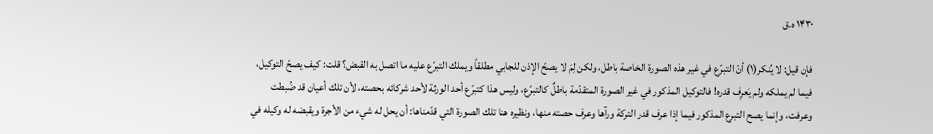۱۴۳۰ ه.ق

فإن قيل: لا يُنكر(١) أنّ التبرّع في غير هذه الصورة الخاصة باطل، ولكن لِمَ لا يصحّ الإذن للجابي مطلقاً ويملك التبرّع عليه ما اتصل به القبض؟ قلت: كيف يصحّ التوكيل، فيما لم يملكه ولم يَعرِف قدره! فالتوكيل المذكور في غير الصورة المتقدّمة باطلٌ كالتبرّع، وليس هذا كتبرّع أحد الورثة لأحد شركائه بحصته، لأن تلك أعيان قد ضُبطت وعرفت، وإنما يصح التبرع المذكور فيما إذا عرف قدر التركة ورآها وعرف حصته منها، ونظيره هنا تلك الصورة التي قدّمناها: أن يحل له شيء من الأجرة ويقبضه له وكيله في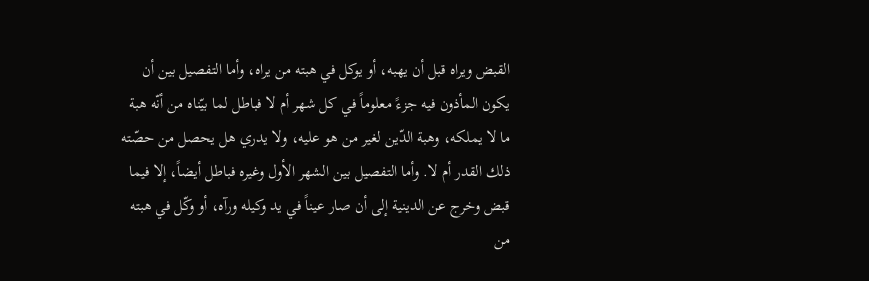القبض ويراه قبل أن يهبه، أو يوكل في هبته من يراه، وأما التفصيل بين أن يكون المأذون فيه جزءً معلوماً في كل شهر أم لا فباطل لما بيّناه من أنّه هبة ما لا يملكه، وهبة الدّين لغير من هو عليه، ولا يدري هل يحصل من حصّته ذلك القدر أم لا. وأما التفصيل بين الشهر الأول وغيره فباطل أيضاً، إلا فيما قبض وخرج عن الدينية إلى أن صار عيناً في يد وكيله ورآه، أو وكّل في هبته من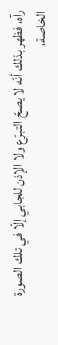رآه، فظهر بذلك أنّه لا يصحّ التبرّع ولا الإذن للجابي إلّا في تلك الصورة الخاصة،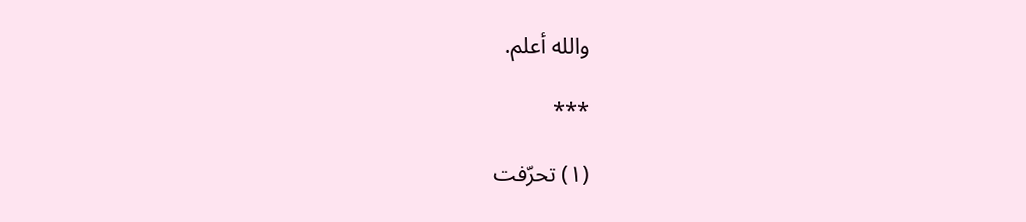والله أعلم.

***

(١) تحرّفت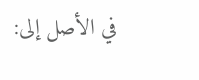في الأصل إلى: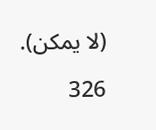(لا يمكن).

326